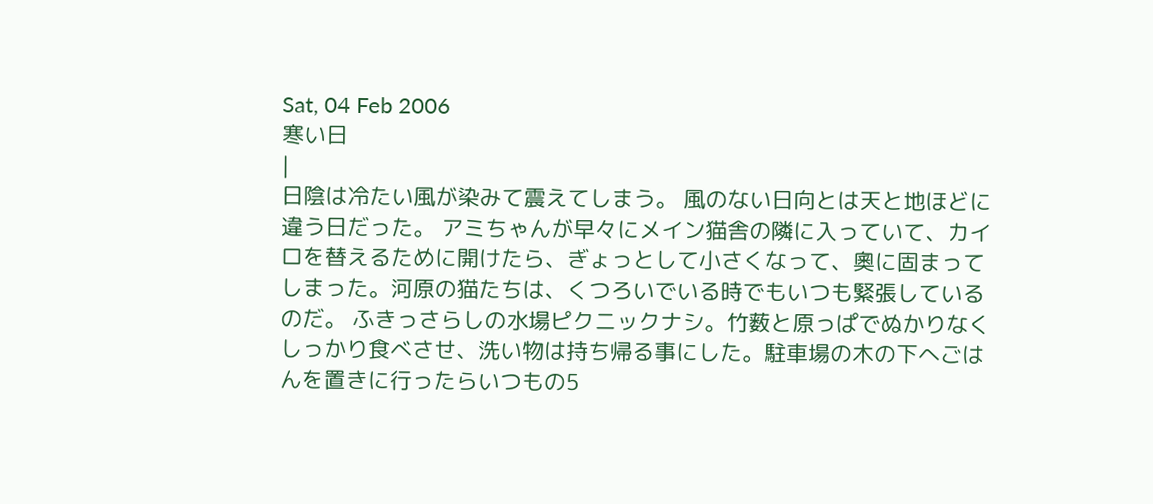Sat, 04 Feb 2006
寒い日
|
日陰は冷たい風が染みて震えてしまう。 風のない日向とは天と地ほどに違う日だった。 アミちゃんが早々にメイン猫舎の隣に入っていて、カイロを替えるために開けたら、ぎょっとして小さくなって、奧に固まってしまった。河原の猫たちは、くつろいでいる時でもいつも緊張しているのだ。 ふきっさらしの水場ピクニックナシ。竹薮と原っぱでぬかりなくしっかり食べさせ、洗い物は持ち帰る事にした。駐車場の木の下へごはんを置きに行ったらいつもの5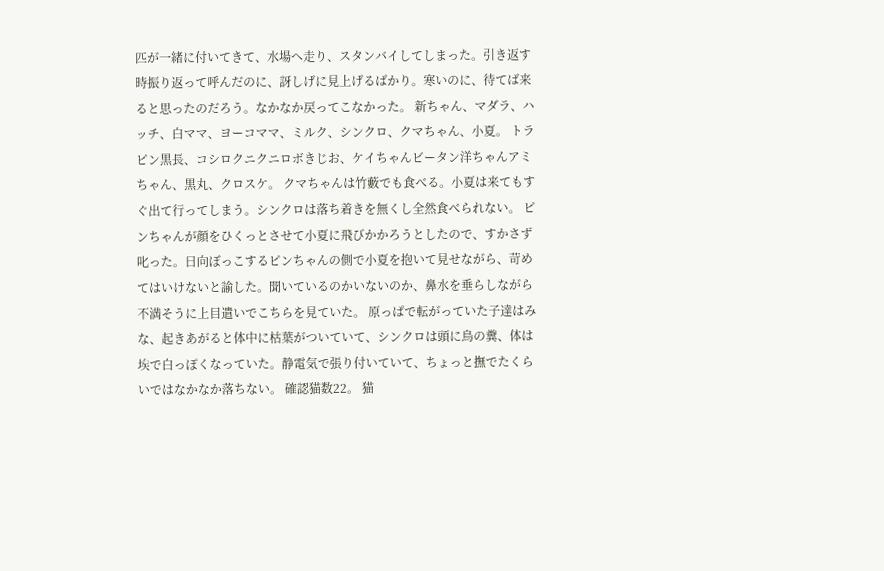匹が一緒に付いてきて、水場へ走り、スタンバイしてしまった。引き返す時振り返って呼んだのに、訝しげに見上げるばかり。寒いのに、待てば来ると思ったのだろう。なかなか戻ってこなかった。 新ちゃん、マダラ、ハッチ、白ママ、ヨーコママ、ミルク、シンクロ、クマちゃん、小夏。 トラピン黒長、コシロクニクニロボきじお、ケイちゃんビータン洋ちゃんアミちゃん、黒丸、クロスケ。 クマちゃんは竹藪でも食べる。小夏は来てもすぐ出て行ってしまう。シンクロは落ち着きを無くし全然食べられない。 ピンちゃんが顔をひくっとさせて小夏に飛びかかろうとしたので、すかさず叱った。日向ぼっこするピンちゃんの側で小夏を抱いて見せながら、苛めてはいけないと諭した。聞いているのかいないのか、鼻水を垂らしながら不満そうに上目遣いでこちらを見ていた。 原っぱで転がっていた子達はみな、起きあがると体中に枯葉がついていて、シンクロは頭に鳥の糞、体は埃で白っぽくなっていた。静電気で張り付いていて、ちょっと撫でたくらいではなかなか落ちない。 確認猫数22。 猫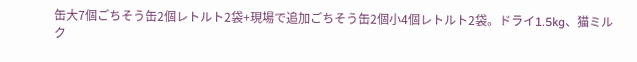缶大7個ごちそう缶2個レトルト2袋+現場で追加ごちそう缶2個小4個レトルト2袋。ドライ1.5kg、猫ミルク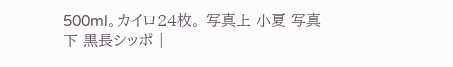500ml。カイロ24枚。 写真上 小夏 写真下 黒長シッポ |